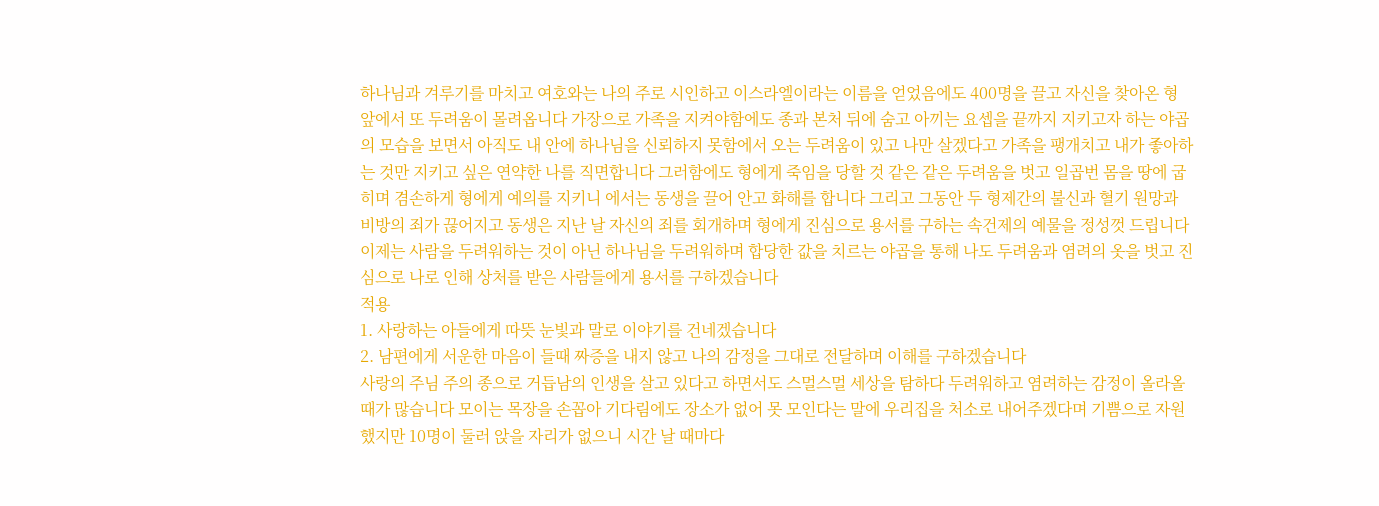하나님과 겨루기를 마치고 여호와는 나의 주로 시인하고 이스라엘이라는 이름을 얻었음에도 400명을 끌고 자신을 찾아온 형 앞에서 또 두려움이 몰려옵니다 가장으로 가족을 지켜야함에도 종과 본처 뒤에 숨고 아끼는 요셉을 끝까지 지키고자 하는 야곱의 모습을 보면서 아직도 내 안에 하나님을 신뢰하지 못함에서 오는 두려움이 있고 나만 살겠다고 가족을 팽개치고 내가 좋아하는 것만 지키고 싶은 연약한 나를 직면합니다 그러함에도 형에게 죽임을 당할 것 같은 같은 두려움을 벗고 일곱번 몸을 땅에 굽히며 겸손하게 형에게 예의를 지키니 에서는 동생을 끌어 안고 화해를 합니다 그리고 그동안 두 형제간의 불신과 혈기 원망과 비방의 죄가 끊어지고 동생은 지난 날 자신의 죄를 회개하며 형에게 진심으로 용서를 구하는 속건제의 예물을 정성껏 드립니다 이제는 사람을 두려워하는 것이 아닌 하나님을 두려워하며 합당한 값을 치르는 야곱을 통해 나도 두려움과 염려의 옷을 벗고 진심으로 나로 인해 상처를 받은 사람들에게 용서를 구하겠습니다
적용
1. 사랑하는 아들에게 따뜻 눈빛과 말로 이야기를 건네겠습니다
2. 남편에게 서운한 마음이 들때 짜증을 내지 않고 나의 감정을 그대로 전달하며 이해를 구하겠습니다
사랑의 주님 주의 종으로 거듭남의 인생을 살고 있다고 하면서도 스멀스멀 세상을 탐하다 두려워하고 염려하는 감정이 올라올 때가 많습니다 모이는 목장을 손꼽아 기다림에도 장소가 없어 못 모인다는 말에 우리집을 처소로 내어주겠다며 기쁨으로 자원했지만 10명이 둘러 앉을 자리가 없으니 시간 날 때마다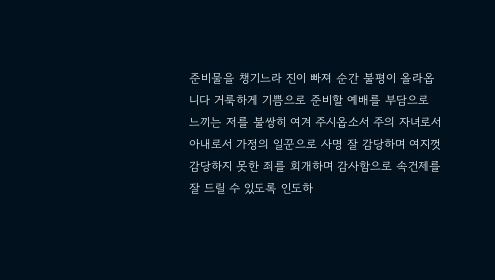준비물을 챙기느라 진이 빠져 순간 불평이 올라옵니다 거룩하게 기쁨으로 준비할 예배를 부담으로 느끼는 저를 불쌍히 여겨 주시옵소서 주의 자녀로서 아내로서 가정의 일꾼으로 사명 잘 감당하며 여지껏 감당하지 못한 죄를 회개하며 감사함으로 속건제를 잘 드릴 수 있도록 인도하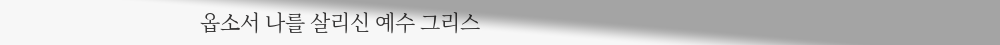옵소서 나를 살리신 예수 그리스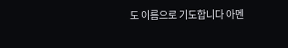도 이름으로 기도합니다 아멘